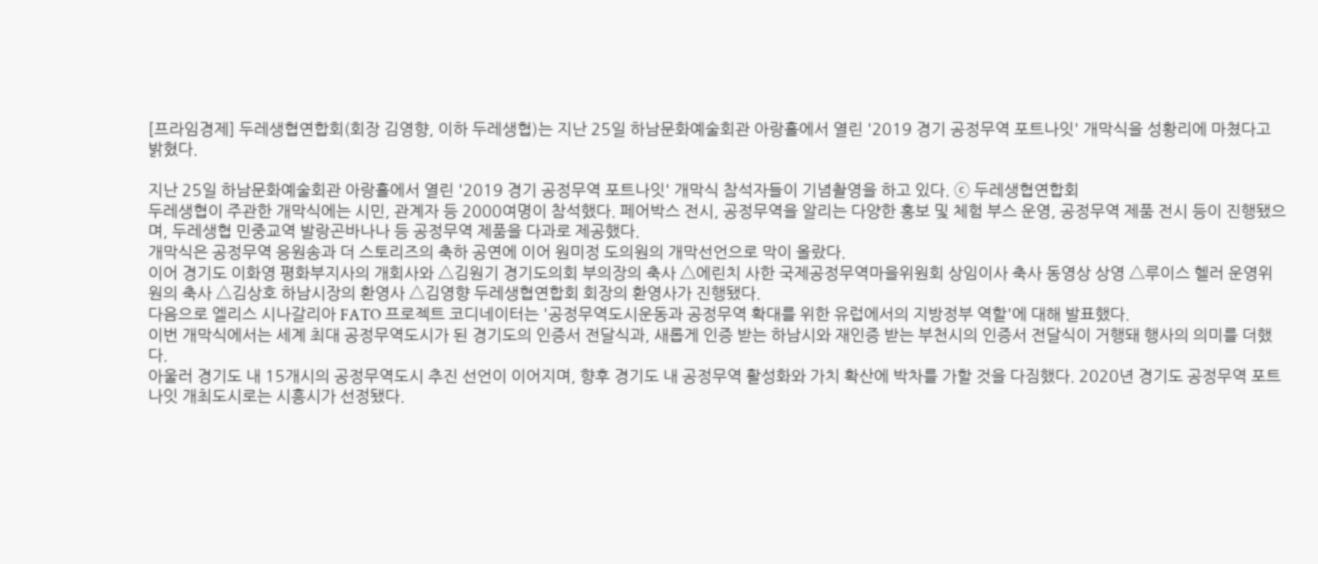[프라임경제] 두레생협연합회(회장 김영향, 이하 두레생협)는 지난 25일 하남문화예술회관 아랑홀에서 열린 '2019 경기 공정무역 포트나잇' 개막식을 성황리에 마쳤다고 밝혔다.

지난 25일 하남문화예술회관 아랑홀에서 열린 '2019 경기 공정무역 포트나잇' 개막식 참석자들이 기념촬영을 하고 있다. ⓒ 두레생협연합회
두레생협이 주관한 개막식에는 시민, 관계자 등 2000여명이 참석했다. 페어박스 전시, 공정무역을 알리는 다양한 홍보 및 체험 부스 운영, 공정무역 제품 전시 등이 진행됐으며, 두레생협 민중교역 발랑곤바나나 등 공정무역 제품을 다과로 제공했다.
개막식은 공정무역 응원송과 더 스토리즈의 축하 공연에 이어 원미정 도의원의 개막선언으로 막이 올랐다.
이어 경기도 이화영 평화부지사의 개회사와 △김원기 경기도의회 부의장의 축사 △에린치 사한 국제공정무역마을위원회 상임이사 축사 동영상 상영 △루이스 헬러 운영위원의 축사 △김상호 하남시장의 환영사 △김영향 두레생협연합회 회장의 환영사가 진행됐다.
다음으로 엘리스 시나갈리아 FATO 프로젝트 코디네이터는 '공정무역도시운동과 공정무역 확대를 위한 유럽에서의 지방정부 역할'에 대해 발표했다.
이번 개막식에서는 세계 최대 공정무역도시가 된 경기도의 인증서 전달식과, 새롭게 인증 받는 하남시와 재인증 받는 부천시의 인증서 전달식이 거행돼 행사의 의미를 더했다.
아울러 경기도 내 15개시의 공정무역도시 추진 선언이 이어지며, 향후 경기도 내 공정무역 활성화와 가치 확산에 박차를 가할 것을 다짐했다. 2020년 경기도 공정무역 포트나잇 개최도시로는 시흥시가 선정됐다.